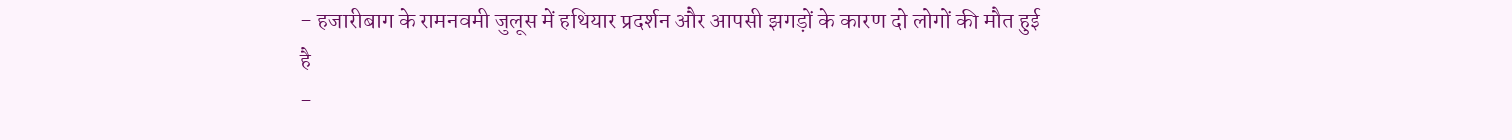- हजारीबाग के रामनवमी जुलूस में हथियार प्रदर्शन और आपसी झगड़ों के कारण दो लोगों की मौत हुई है
-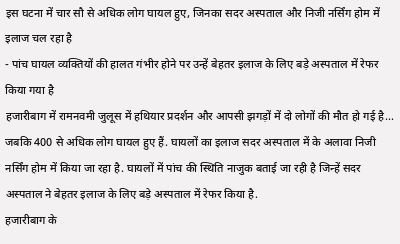इस घटना में चार सौ से अधिक लोग घायल हुए, जिनका सदर अस्पताल और निजी नर्सिंग होम में इलाज चल रहा है
- पांच घायल व्यक्तियों की हालत गंभीर होने पर उन्हें बेहतर इलाज के लिए बड़े अस्पताल में रेफर किया गया है
हजारीबाग में रामनवमी जुलूस में हथियार प्रदर्शन और आपसी झगड़ों में दो लोगों की मौत हो गई है... जबकि 400 से अधिक लोग घायल हुए हैं. घायलों का इलाज सदर अस्पताल में के अलावा निजी नर्सिंग होम में किया जा रहा है. घायलों में पांच की स्थिति नाजुक बताई जा रही है जिन्हें सदर अस्पताल ने बेहतर इलाज के लिए बड़े अस्पताल में रेफर किया है.
हजारीबाग के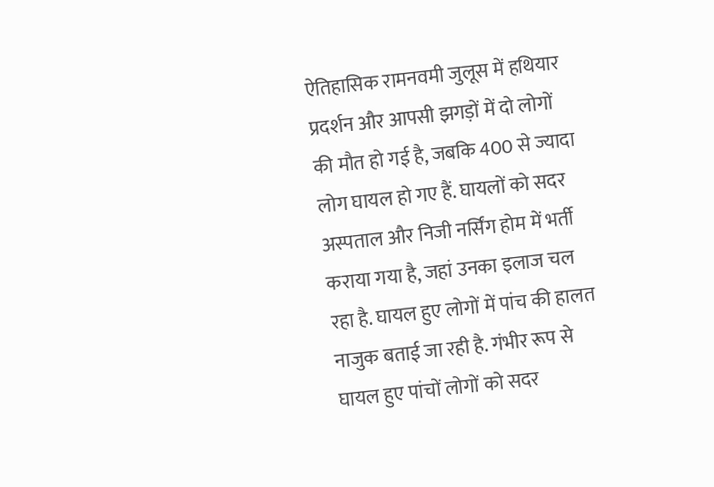ऐतिहासिक रामनवमी जुलूस में हथियार प्रदर्शन और आपसी झगड़ों में दो लोगों की मौत हो गई है, जबकि 400 से ज्यादा लोग घायल हो गए हैं. घायलों को सदर अस्पताल और निजी नर्सिंग होम में भर्ती कराया गया है, जहां उनका इलाज चल रहा है. घायल हुए लोगों में पांच की हालत नाजुक बताई जा रही है. गंभीर रूप से घायल हुए पांचों लोगों को सदर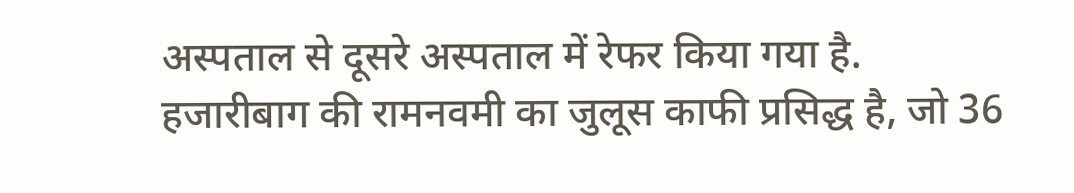अस्पताल से दूसरे अस्पताल में रेफर किया गया है.
हजारीबाग की रामनवमी का जुलूस काफी प्रसिद्ध है, जो 36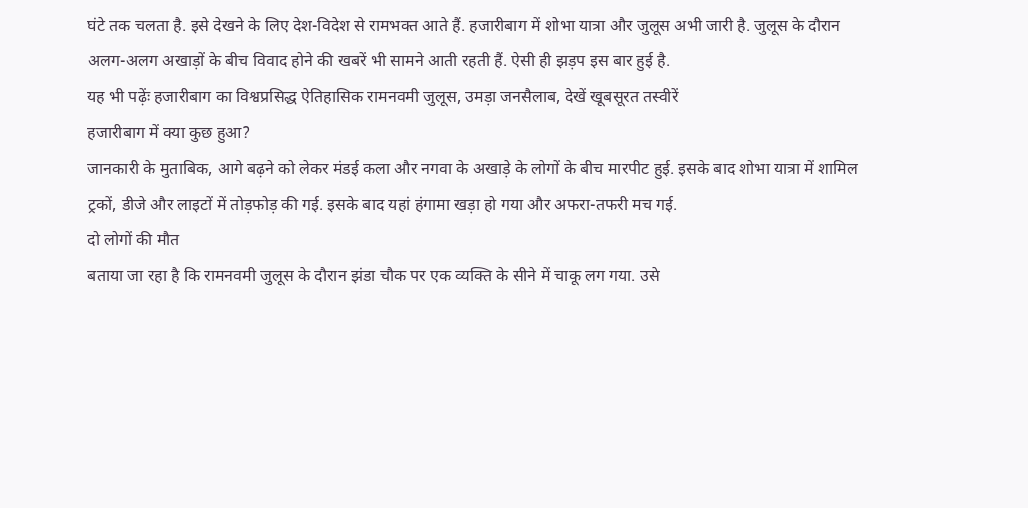घंटे तक चलता है. इसे देखने के लिए देश-विदेश से रामभक्त आते हैं. हजारीबाग में शोभा यात्रा और जुलूस अभी जारी है. जुलूस के दौरान अलग-अलग अखाड़ों के बीच विवाद होने की खबरें भी सामने आती रहती हैं. ऐसी ही झड़प इस बार हुई है.
यह भी पढ़ेंः हजारीबाग का विश्वप्रसिद्ध ऐतिहासिक रामनवमी जुलूस, उमड़ा जनसैलाब, देखें खूबसूरत तस्वीरें
हजारीबाग में क्या कुछ हुआ?
जानकारी के मुताबिक, आगे बढ़ने को लेकर मंडई कला और नगवा के अखाड़े के लोगों के बीच मारपीट हुई. इसके बाद शोभा यात्रा में शामिल ट्रकों, डीजे और लाइटों में तोड़फोड़ की गई. इसके बाद यहां हंगामा खड़ा हो गया और अफरा-तफरी मच गई.
दो लोगों की मौत
बताया जा रहा है कि रामनवमी जुलूस के दौरान झंडा चौक पर एक व्यक्ति के सीने में चाकू लग गया. उसे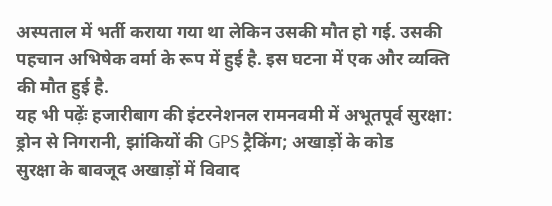अस्पताल में भर्ती कराया गया था लेकिन उसकी मौत हो गई. उसकी पहचान अभिषेक वर्मा के रूप में हुई है. इस घटना में एक और व्यक्ति की मौत हुई है.
यह भी पढ़ेंः हजारीबाग की इंटरनेशनल रामनवमी में अभूतपूर्व सुरक्षा: ड्रोन से निगरानी, झांकियों की GPS ट्रैकिंग; अखाड़ों के कोड
सुरक्षा के बावजूद अखाड़ों में विवाद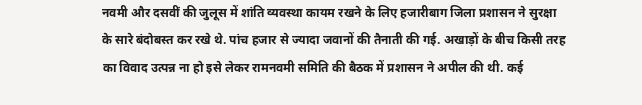नवमी और दसवीं की जुलूस में शांति व्यवस्था कायम रखने के लिए हजारीबाग जिला प्रशासन ने सुरक्षा के सारे बंदोबस्त कर रखे थे. पांच हजार से ज्यादा जवानों की तैनाती की गई. अखाड़ों के बीच किसी तरह का विवाद उत्पन्न ना हो इसे लेकर रामनवमी समिति की बैठक में प्रशासन ने अपील की थी. कई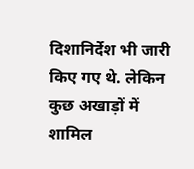दिशानिर्देश भी जारी किए गए थे. लेकिन कुछ अखाड़ों में शामिल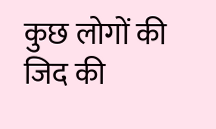कुछ लोगों की जिद की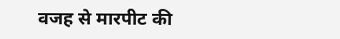वजह से मारपीट की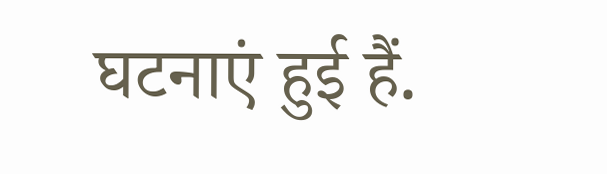घटनाएं हुई हैं.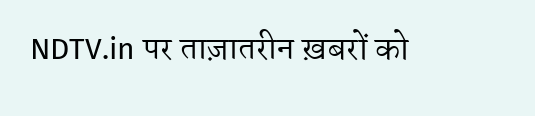NDTV.in पर ताज़ातरीन ख़बरों को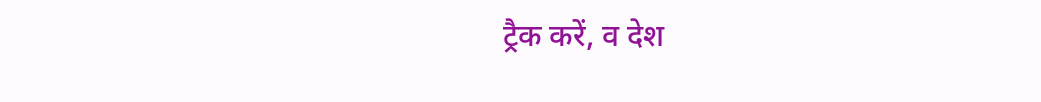ट्रैक करें, व देश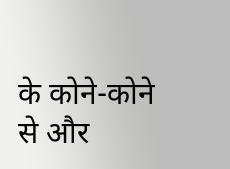के कोने-कोने से और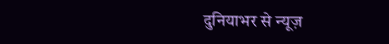दुनियाभर से न्यूज़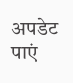अपडेट पाएं